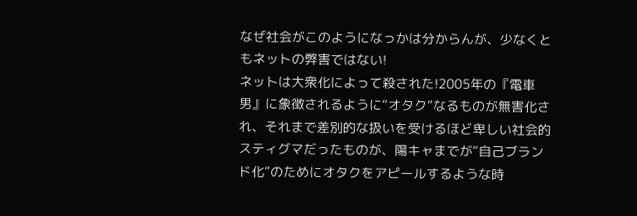なぜ社会がこのようになっかは分からんが、少なくともネットの弊害ではない!
ネットは大衆化によって殺された!2005年の『電車男』に象徴されるように“オタク”なるものが無害化され、それまで差別的な扱いを受けるほど卑しい社会的スティグマだったものが、陽キャまでが“自己ブランド化”のためにオタクをアピールするような時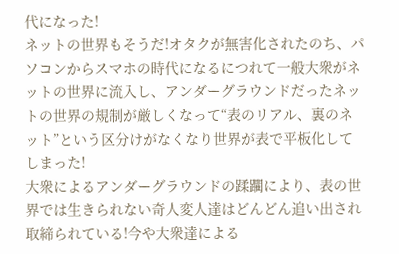代になった!
ネットの世界もそうだ!オタクが無害化されたのち、パソコンからスマホの時代になるにつれて一般大衆がネットの世界に流入し、アンダーグラウンドだったネットの世界の規制が厳しくなって“表のリアル、裏のネット”という区分けがなくなり世界が表で平板化してしまった!
大衆によるアンダーグラウンドの蹂躙により、表の世界では生きられない奇人変人達はどんどん追い出され取締られている!今や大衆達による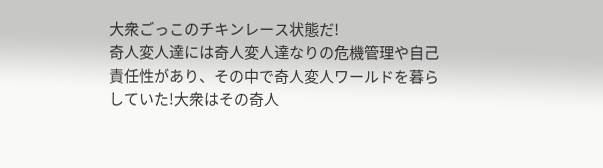大衆ごっこのチキンレース状態だ!
奇人変人達には奇人変人達なりの危機管理や自己責任性があり、その中で奇人変人ワールドを暮らしていた!大衆はその奇人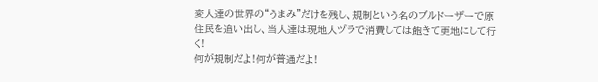変人達の世界の“うまみ”だけを残し、規制という名のブルドーザーで原住民を追い出し、当人達は現地人ヅラで消費しては飽きて更地にして行く!
何が規制だよ!何が普通だよ!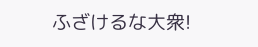ふざけるな大衆!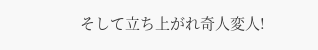そして立ち上がれ奇人変人!